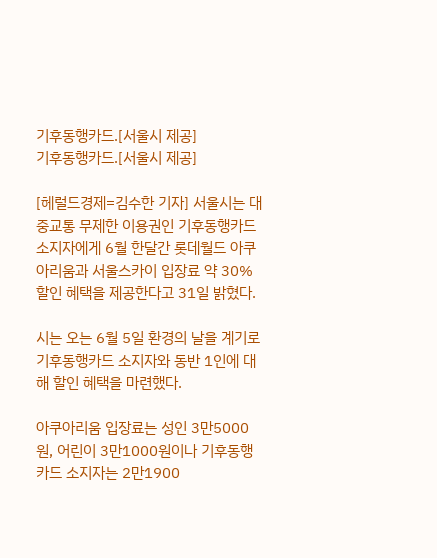기후동행카드.[서울시 제공]
기후동행카드.[서울시 제공]

[헤럴드경제=김수한 기자] 서울시는 대중교통 무제한 이용권인 기후동행카드 소지자에게 6월 한달간 롯데월드 아쿠아리움과 서울스카이 입장료 약 30% 할인 혜택을 제공한다고 31일 밝혔다.

시는 오는 6월 5일 환경의 날을 계기로 기후동행카드 소지자와 동반 1인에 대해 할인 혜택을 마련했다.

아쿠아리움 입장료는 성인 3만5000원, 어린이 3만1000원이나 기후동행카드 소지자는 2만1900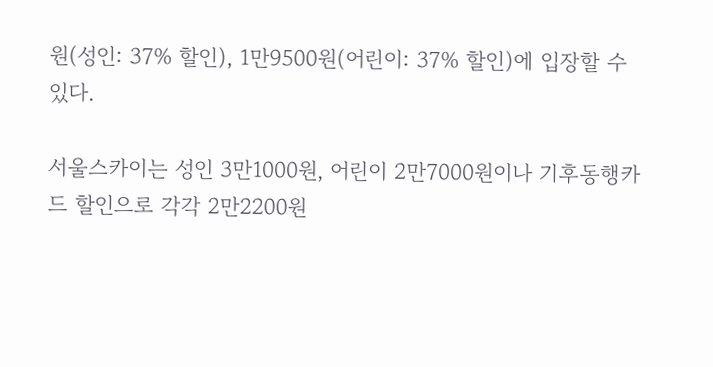원(성인: 37% 할인), 1만9500원(어린이: 37% 할인)에 입장할 수 있다.

서울스카이는 성인 3만1000원, 어린이 2만7000원이나 기후동행카드 할인으로 각각 2만2200원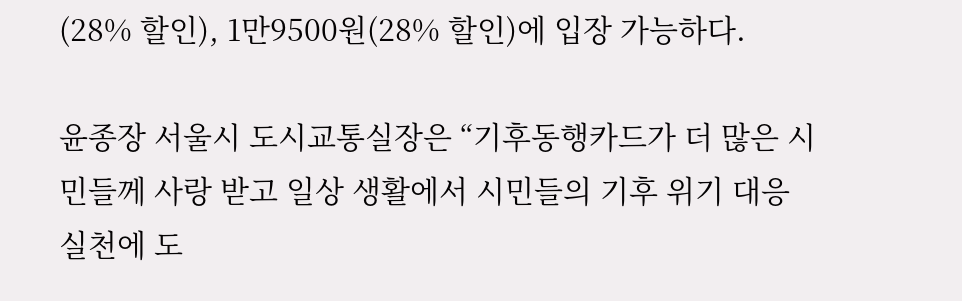(28% 할인), 1만9500원(28% 할인)에 입장 가능하다.

윤종장 서울시 도시교통실장은 “기후동행카드가 더 많은 시민들께 사랑 받고 일상 생활에서 시민들의 기후 위기 대응 실천에 도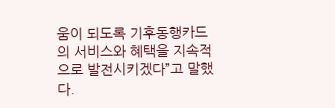움이 되도록 기후동행카드의 서비스와 혜택을 지속적으로 발전시키겠다”고 말했다.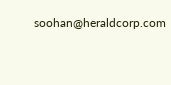soohan@heraldcorp.com